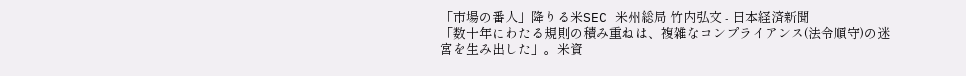「市場の番人」降りる米SEC 米州総局 竹内弘文 - 日本経済新聞
「数十年にわたる規則の積み重ねは、複雑なコンプライアンス(法令順守)の迷宮を生み出した」。米資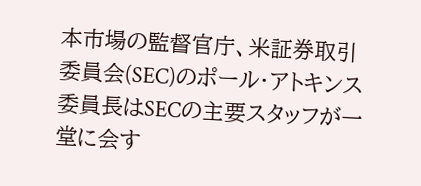本市場の監督官庁、米証券取引委員会(SEC)のポール・アトキンス委員長はSECの主要スタッフが一堂に会す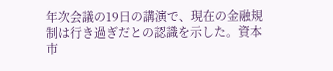年次会議の19日の講演で、現在の金融規制は行き過ぎだとの認識を示した。資本市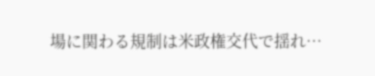場に関わる規制は米政権交代で揺れ…